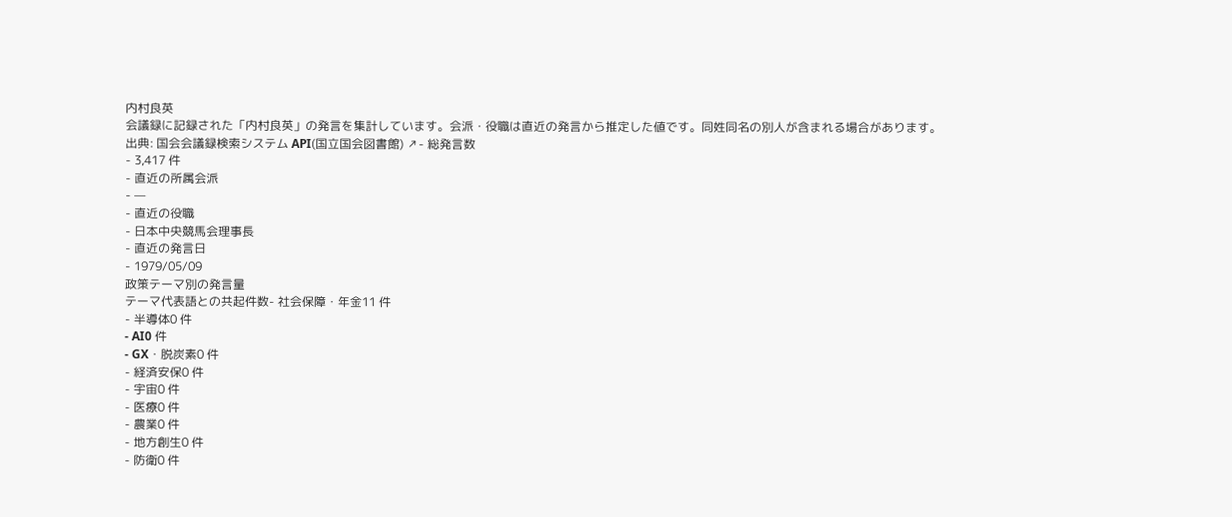内村良英
会議録に記録された「内村良英」の発言を集計しています。会派・役職は直近の発言から推定した値です。同姓同名の別人が含まれる場合があります。
出典: 国会会議録検索システム API(国立国会図書館) ↗- 総発言数
- 3,417 件
- 直近の所属会派
- —
- 直近の役職
- 日本中央競馬会理事長
- 直近の発言日
- 1979/05/09
政策テーマ別の発言量
テーマ代表語との共起件数- 社会保障・年金11 件
- 半導体0 件
- AI0 件
- GX・脱炭素0 件
- 経済安保0 件
- 宇宙0 件
- 医療0 件
- 農業0 件
- 地方創生0 件
- 防衛0 件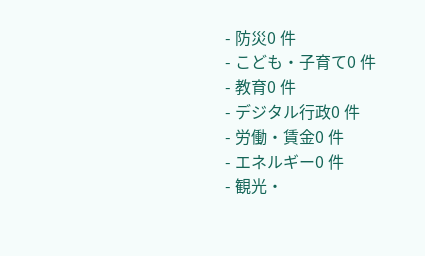- 防災0 件
- こども・子育て0 件
- 教育0 件
- デジタル行政0 件
- 労働・賃金0 件
- エネルギー0 件
- 観光・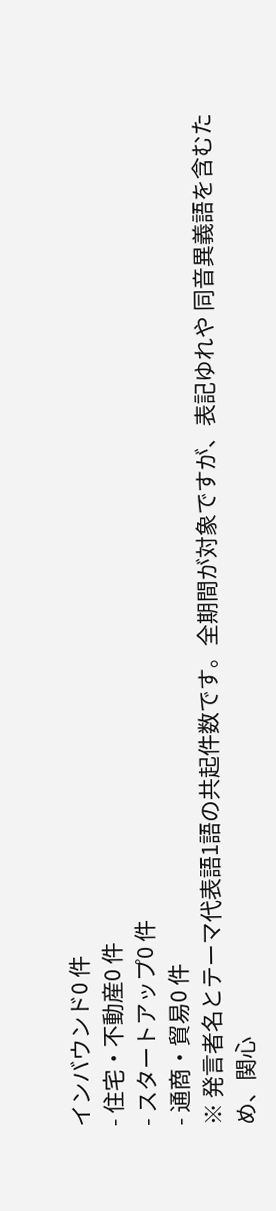インバウンド0 件
- 住宅・不動産0 件
- スタートアップ0 件
- 通商・貿易0 件
※ 発言者名とテーマ代表語1語の共起件数です。全期間が対象ですが、表記ゆれや 同音異義語を含むため、関心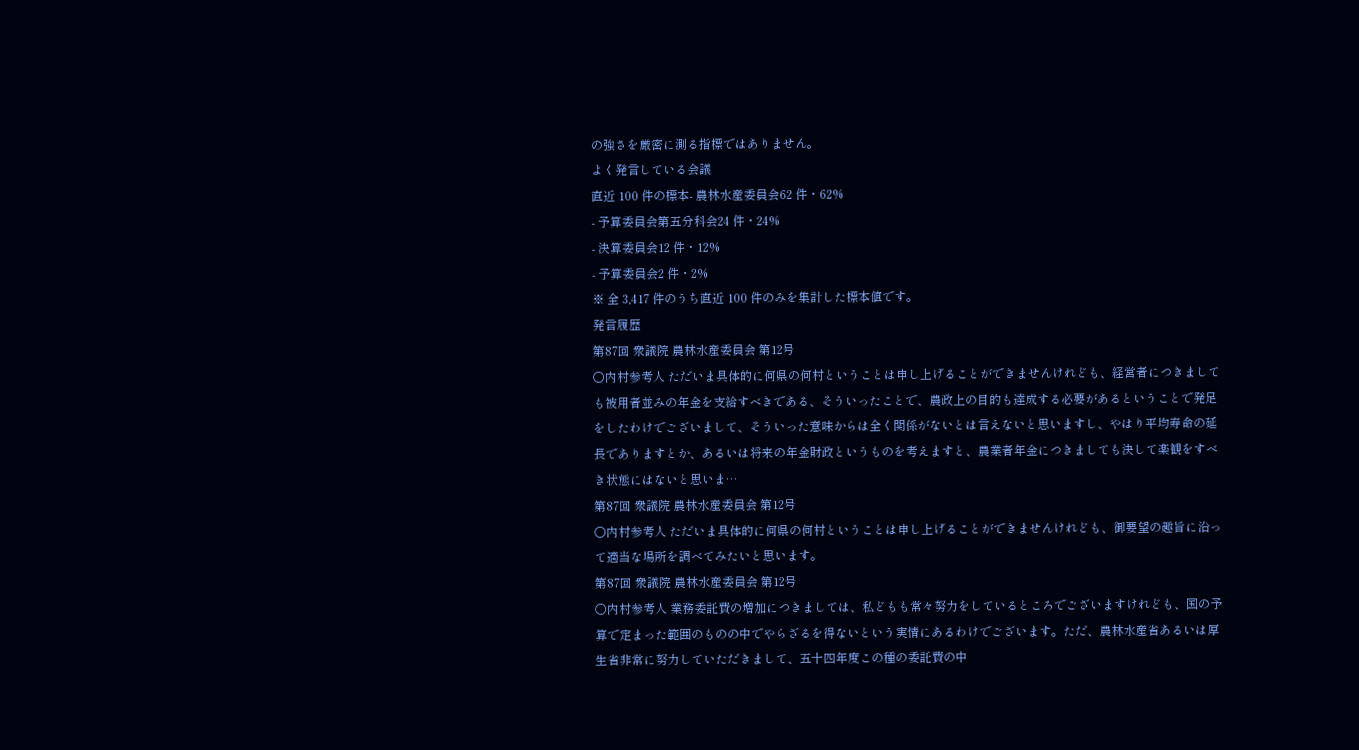の強さを厳密に測る指標ではありません。
よく発言している会議
直近 100 件の標本- 農林水産委員会62 件・62%
- 予算委員会第五分科会24 件・24%
- 決算委員会12 件・12%
- 予算委員会2 件・2%
※ 全 3,417 件のうち直近 100 件のみを集計した標本値です。
発言履歴
第87回 衆議院 農林水産委員会 第12号
○内村参考人 ただいま具体的に何県の何村ということは申し上げることができませんけれども、経営者につきましても被用者並みの年金を支給すべきである、そういったことで、農政上の目的も達成する必要があるということで発足をしたわけでございまして、そういった意味からは全く関係がないとは言えないと思いますし、やはり平均寿命の延長でありますとか、あるいは将来の年金財政というものを考えますと、農業者年金につきましても決して楽観をすべき状態にはないと思いま…
第87回 衆議院 農林水産委員会 第12号
○内村参考人 ただいま具体的に何県の何村ということは申し上げることができませんけれども、御要望の趣旨に沿って適当な場所を調べてみたいと思います。
第87回 衆議院 農林水産委員会 第12号
○内村参考人 業務委託費の増加につきましては、私どもも常々努力をしているところでございますけれども、国の予算で定まった範囲のものの中でやらざるを得ないという実情にあるわけでございます。ただ、農林水産省あるいは厚生省非常に努力していただきまして、五十四年度この種の委託費の中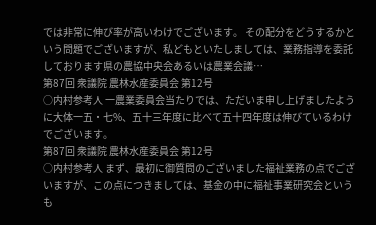では非常に伸び率が高いわけでございます。 その配分をどうするかという問題でございますが、私どもといたしましては、業務指導を委託しております県の農協中央会あるいは農業会議…
第87回 衆議院 農林水産委員会 第12号
○内村参考人 一農業委員会当たりでは、ただいま申し上げましたように大体一五・七%、五十三年度に比べて五十四年度は伸びているわけでございます。
第87回 衆議院 農林水産委員会 第12号
○内村参考人 まず、最初に御質問のございました福祉業務の点でございますが、この点につきましては、基金の中に福祉事業研究会というも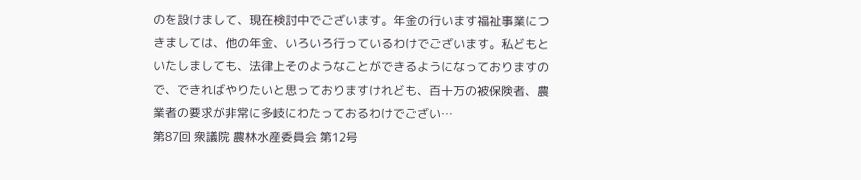のを設けまして、現在検討中でございます。年金の行います福祉事業につきましては、他の年金、いろいろ行っているわけでございます。私どもといたしましても、法律上そのようなことができるようになっておりますので、できればやりたいと思っておりますけれども、百十万の被保険者、農業者の要求が非常に多岐にわたっておるわけでござい…
第87回 衆議院 農林水産委員会 第12号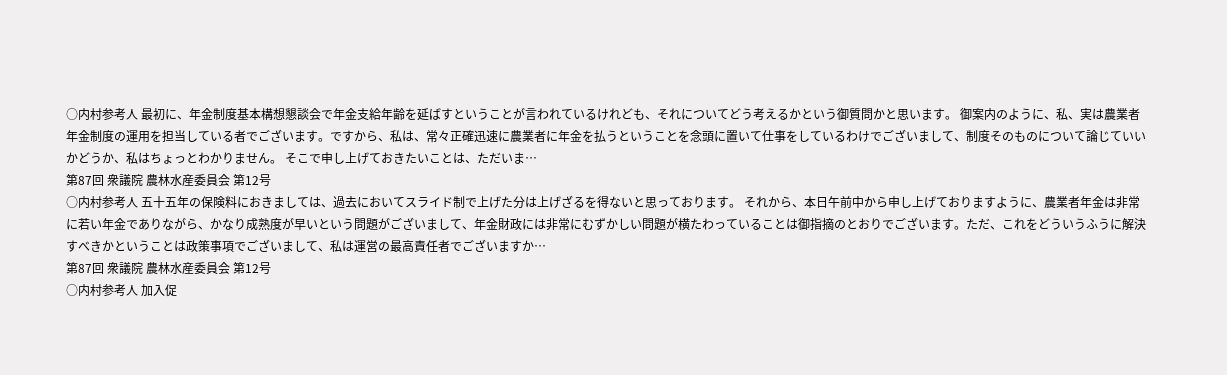○内村参考人 最初に、年金制度基本構想懇談会で年金支給年齢を延ばすということが言われているけれども、それについてどう考えるかという御質問かと思います。 御案内のように、私、実は農業者年金制度の運用を担当している者でございます。ですから、私は、常々正確迅速に農業者に年金を払うということを念頭に置いて仕事をしているわけでございまして、制度そのものについて論じていいかどうか、私はちょっとわかりません。 そこで申し上げておきたいことは、ただいま…
第87回 衆議院 農林水産委員会 第12号
○内村参考人 五十五年の保険料におきましては、過去においてスライド制で上げた分は上げざるを得ないと思っております。 それから、本日午前中から申し上げておりますように、農業者年金は非常に若い年金でありながら、かなり成熟度が早いという問題がございまして、年金財政には非常にむずかしい問題が横たわっていることは御指摘のとおりでございます。ただ、これをどういうふうに解決すべきかということは政策事項でございまして、私は運営の最高責任者でございますか…
第87回 衆議院 農林水産委員会 第12号
○内村参考人 加入促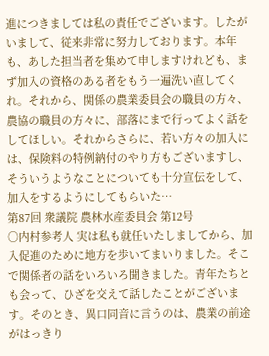進につきましては私の責任でございます。したがいまして、従来非常に努力しております。本年も、あした担当者を集めて申しますけれども、まず加入の資格のある者をもう一遍洗い直してくれ。それから、関係の農業委員会の職員の方々、農協の職員の方々に、部落にまで行ってよく話をしてほしい。それからさらに、若い方々の加入には、保険料の特例納付のやり方もございますし、そういうようなことについても十分宣伝をして、加入をするようにしてもらいた…
第87回 衆議院 農林水産委員会 第12号
○内村参考人 実は私も就任いたしましてから、加入促進のために地方を歩いてまいりました。そこで関係者の話をいろいろ聞きました。青年たちとも会って、ひざを交えて話したことがございます。そのとき、異口同音に言うのは、農業の前途がはっきり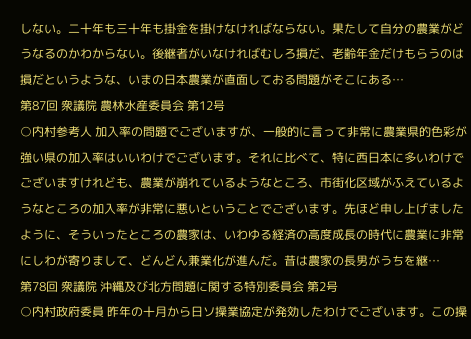しない。二十年も三十年も掛金を掛けなければならない。果たして自分の農業がどうなるのかわからない。後継者がいなければむしろ損だ、老齢年金だけもらうのは損だというような、いまの日本農業が直面しておる問題がそこにある…
第87回 衆議院 農林水産委員会 第12号
○内村参考人 加入率の問題でございますが、一般的に言って非常に農業県的色彩が強い県の加入率はいいわけでございます。それに比べて、特に西日本に多いわけでございますけれども、農業が崩れているようなところ、市街化区域がふえているようなところの加入率が非常に悪いということでございます。先ほど申し上げましたように、そういったところの農家は、いわゆる経済の高度成長の時代に農業に非常にしわが寄りまして、どんどん兼業化が進んだ。昔は農家の長男がうちを継…
第78回 衆議院 沖縄及び北方問題に関する特別委員会 第2号
○内村政府委員 昨年の十月から日ソ操業協定が発効したわけでございます。この操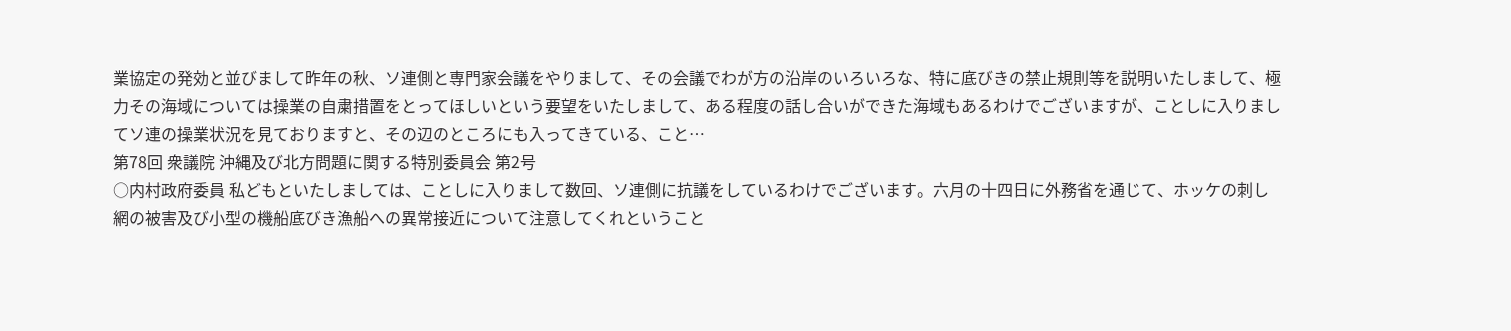業協定の発効と並びまして昨年の秋、ソ連側と専門家会議をやりまして、その会議でわが方の沿岸のいろいろな、特に底びきの禁止規則等を説明いたしまして、極力その海域については操業の自粛措置をとってほしいという要望をいたしまして、ある程度の話し合いができた海域もあるわけでございますが、ことしに入りましてソ連の操業状況を見ておりますと、その辺のところにも入ってきている、こと…
第78回 衆議院 沖縄及び北方問題に関する特別委員会 第2号
○内村政府委員 私どもといたしましては、ことしに入りまして数回、ソ連側に抗議をしているわけでございます。六月の十四日に外務省を通じて、ホッケの刺し網の被害及び小型の機船底びき漁船への異常接近について注意してくれということ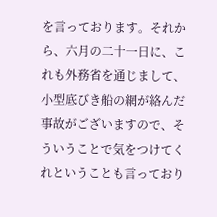を言っております。それから、六月の二十一日に、これも外務省を通じまして、小型底びき船の網が絡んだ事故がございますので、そういうことで気をつけてくれということも言っており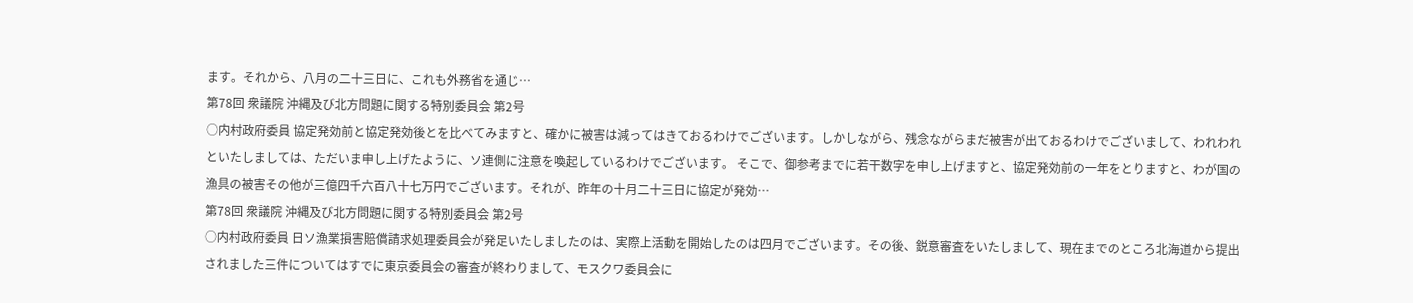ます。それから、八月の二十三日に、これも外務省を通じ…
第78回 衆議院 沖縄及び北方問題に関する特別委員会 第2号
○内村政府委員 協定発効前と協定発効後とを比べてみますと、確かに被害は減ってはきておるわけでございます。しかしながら、残念ながらまだ被害が出ておるわけでございまして、われわれといたしましては、ただいま申し上げたように、ソ連側に注意を喚起しているわけでございます。 そこで、御参考までに若干数字を申し上げますと、協定発効前の一年をとりますと、わが国の漁具の被害その他が三億四千六百八十七万円でございます。それが、昨年の十月二十三日に協定が発効…
第78回 衆議院 沖縄及び北方問題に関する特別委員会 第2号
○内村政府委員 日ソ漁業損害賠償請求処理委員会が発足いたしましたのは、実際上活動を開始したのは四月でございます。その後、鋭意審査をいたしまして、現在までのところ北海道から提出されました三件についてはすでに東京委員会の審査が終わりまして、モスクワ委員会に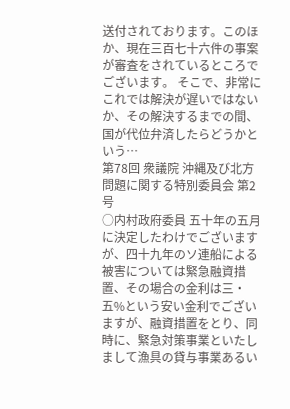送付されております。このほか、現在三百七十六件の事案が審査をされているところでございます。 そこで、非常にこれでは解決が遅いではないか、その解決するまでの間、国が代位弁済したらどうかという…
第78回 衆議院 沖縄及び北方問題に関する特別委員会 第2号
○内村政府委員 五十年の五月に決定したわけでございますが、四十九年のソ連船による被害については緊急融資措置、その場合の金利は三・五%という安い金利でございますが、融資措置をとり、同時に、緊急対策事業といたしまして漁具の貸与事業あるい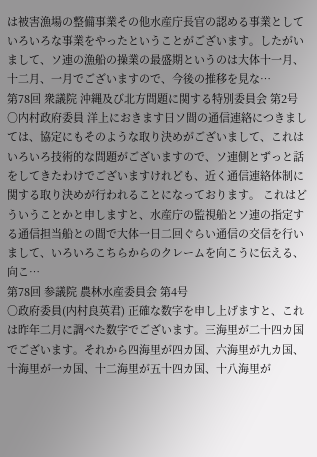は被害漁場の整備事業その他水産庁長官の認める事業としていろいろな事業をやったということがございます。したがいまして、ソ連の漁船の操業の最盛期というのは大体十一月、十二月、一月でございますので、今後の推移を見な…
第78回 衆議院 沖縄及び北方問題に関する特別委員会 第2号
○内村政府委員 洋上におきます日ソ間の通信連絡につきましては、協定にもそのような取り決めがございまして、これはいろいろ技術的な問題がございますので、ソ連側とずっと話をしてきたわけでございますけれども、近く通信連絡体制に関する取り決めが行われることになっております。 これはどういうことかと申しますと、水産庁の監視船とソ連の指定する通信担当船との間で大体一日二回ぐらい通信の交信を行いまして、いろいろこちらからのクレームを向こうに伝える、向こ…
第78回 参議院 農林水産委員会 第4号
○政府委員(内村良英君) 正確な数字を申し上げますと、これは昨年二月に調べた数字でございます。三海里が二十四カ国でございます。それから四海里が四カ国、六海里が九カ国、十海里が一カ国、十二海里が五十四カ国、十八海里が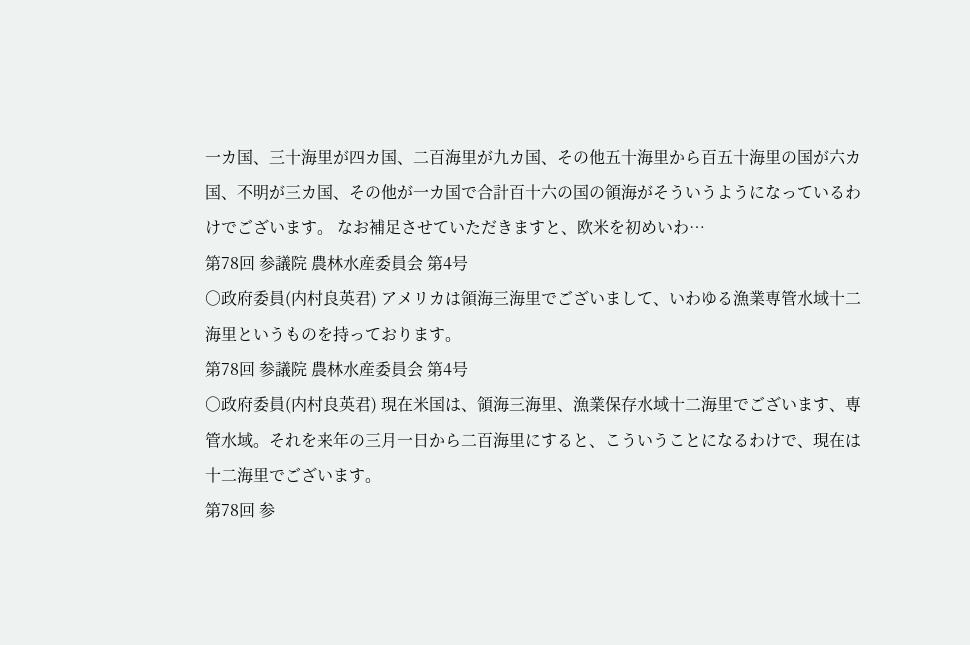一カ国、三十海里が四カ国、二百海里が九カ国、その他五十海里から百五十海里の国が六カ国、不明が三カ国、その他が一カ国で合計百十六の国の領海がそういうようになっているわけでございます。 なお補足させていただきますと、欧米を初めいわ…
第78回 参議院 農林水産委員会 第4号
○政府委員(内村良英君) アメリカは領海三海里でございまして、いわゆる漁業専管水域十二海里というものを持っております。
第78回 参議院 農林水産委員会 第4号
○政府委員(内村良英君) 現在米国は、領海三海里、漁業保存水域十二海里でございます、専管水域。それを来年の三月一日から二百海里にすると、こういうことになるわけで、現在は十二海里でございます。
第78回 参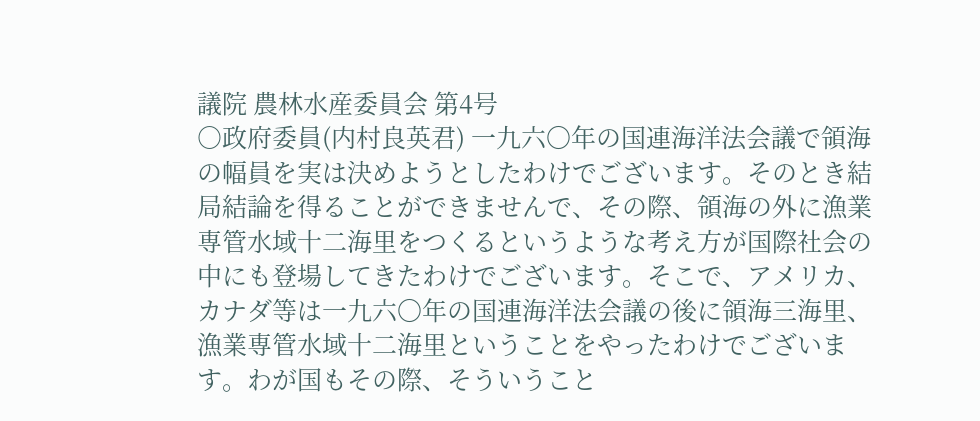議院 農林水産委員会 第4号
○政府委員(内村良英君) 一九六〇年の国連海洋法会議で領海の幅員を実は決めようとしたわけでございます。そのとき結局結論を得ることができませんで、その際、領海の外に漁業専管水域十二海里をつくるというような考え方が国際社会の中にも登場してきたわけでございます。そこで、アメリカ、カナダ等は一九六〇年の国連海洋法会議の後に領海三海里、漁業専管水域十二海里ということをやったわけでございます。わが国もその際、そういうこと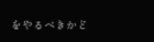をやるべきかど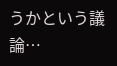うかという議論…